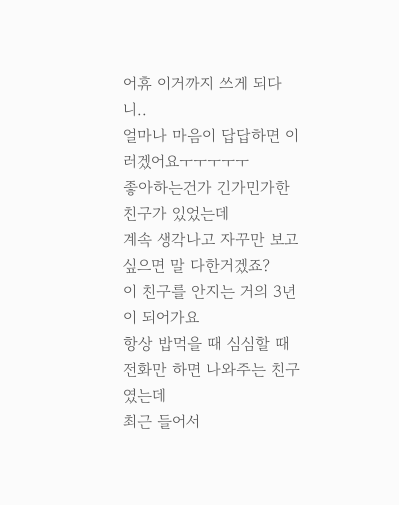어휴 이거까지 쓰게 되다니..
얼마나 마음이 답답하면 이러겠어요ㅜㅜㅜㅜㅜ
좋아하는건가 긴가민가한 친구가 있었는데
계속 생각나고 자꾸만 보고싶으면 말 다한거겠죠?
이 친구를 안지는 거의 3년이 되어가요
항상 밥먹을 때 심심할 때 전화만 하면 나와주는 친구였는데
최근 들어서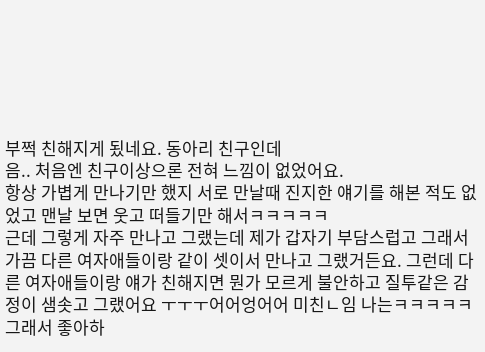부쩍 친해지게 됬네요. 동아리 친구인데
음.. 처음엔 친구이상으론 전혀 느낌이 없었어요.
항상 가볍게 만나기만 했지 서로 만날때 진지한 얘기를 해본 적도 없었고 맨날 보면 웃고 떠들기만 해서ㅋㅋㅋㅋㅋ
근데 그렇게 자주 만나고 그랬는데 제가 갑자기 부담스럽고 그래서 가끔 다른 여자애들이랑 같이 셋이서 만나고 그랬거든요. 그런데 다른 여자애들이랑 얘가 친해지면 뭔가 모르게 불안하고 질투같은 감정이 샘솟고 그랬어요 ㅜㅜㅜ어어엉어어 미친ㄴ임 나는ㅋㅋㅋㅋㅋ
그래서 좋아하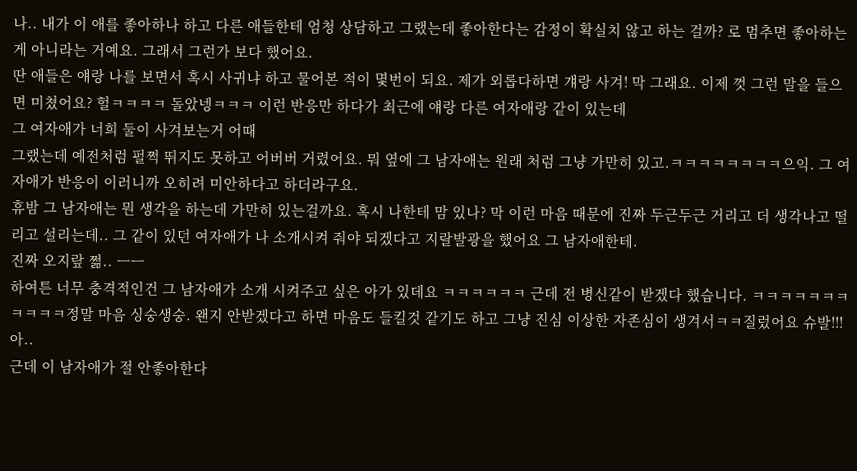나.. 내가 이 애를 좋아하나 하고 다른 애들한테 엄청 상담하고 그랬는데 좋아한다는 감정이 확실치 않고 하는 걸까? 로 멈추면 좋아하는게 아니라는 거예요. 그래서 그런가 보다 했어요.
딴 애들은 얘랑 나를 보면서 혹시 사귀냐 하고 물어본 적이 몇번이 되요. 제가 외롭다하면 걔랑 사겨! 막 그래요. 이제 껏 그런 말을 들으면 미쳤어요? 헐ㅋㅋㅋㅋ 돌았넹ㅋㅋㅋ 이런 반응만 하다가 최근에 얘랑 다른 여자애랑 같이 있는데
그 여자애가 너희 둘이 사겨보는거 어때
그랬는데 예전처럼 펄쩍 뛰지도 못하고 어버버 거렸어요. 뭐 옆에 그 남자애는 원래 처럼 그냥 가만히 있고.ㅋㅋㅋㅋㅋㅋㅋㅋ으익. 그 여자애가 반응이 이러니까 오히려 미안하다고 하더라구요.
휴밤 그 남자애는 뭔 생각을 하는데 가만히 있는걸까요. 혹시 나한테 맘 있나? 막 이런 마음 때문에 진짜 두근두근 거리고 더 생각나고 떨리고 설리는데.. 그 같이 있던 여자애가 나 소개시켜 줘야 되겠다고 지랄발광을 했어요 그 남자애한테.
진짜 오지랖 쩖.. ㅡㅡ
하여튼 너무 충격적인건 그 남자애가 소개 시켜주고 싶은 아가 있데요 ㅋㅋㅋㅋㅋㅋ 근데 전 병신같이 받겠다 했습니다. ㅋㅋㅋㅋㅋㅋㅋㅋㅋㅋㅋ정말 마음 싱숭생숭. 왠지 안받겠다고 하면 마음도 들킬것 같기도 하고 그냥 진심 이상한 자존심이 생겨서ㅋㅋ질렀어요 슈발!!!아..
근데 이 남자애가 절 안좋아한다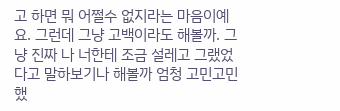고 하면 뭐 어쩔수 없지라는 마음이예요. 그런데 그냥 고백이라도 해볼까. 그냥 진짜 나 너한테 조금 설레고 그랬었다고 말하보기나 해볼까 엄청 고민고민 했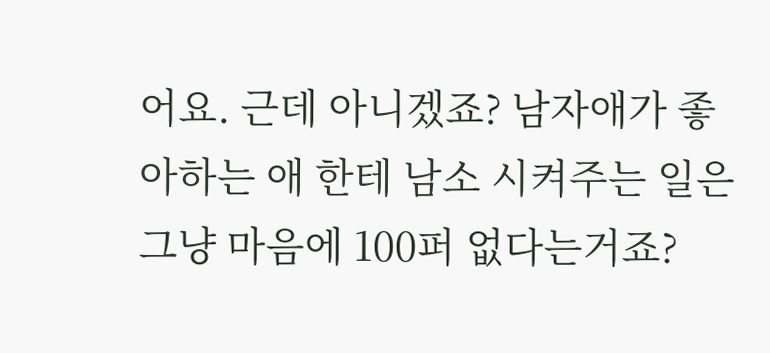어요. 근데 아니겠죠? 남자애가 좋아하는 애 한테 남소 시켜주는 일은 그냥 마음에 100퍼 없다는거죠?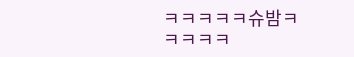ㅋㅋㅋㅋㅋ슈밤ㅋㅋㅋㅋㅋ